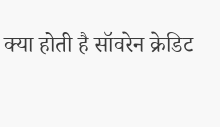क्या होती है सॉवरेन क्रेडिट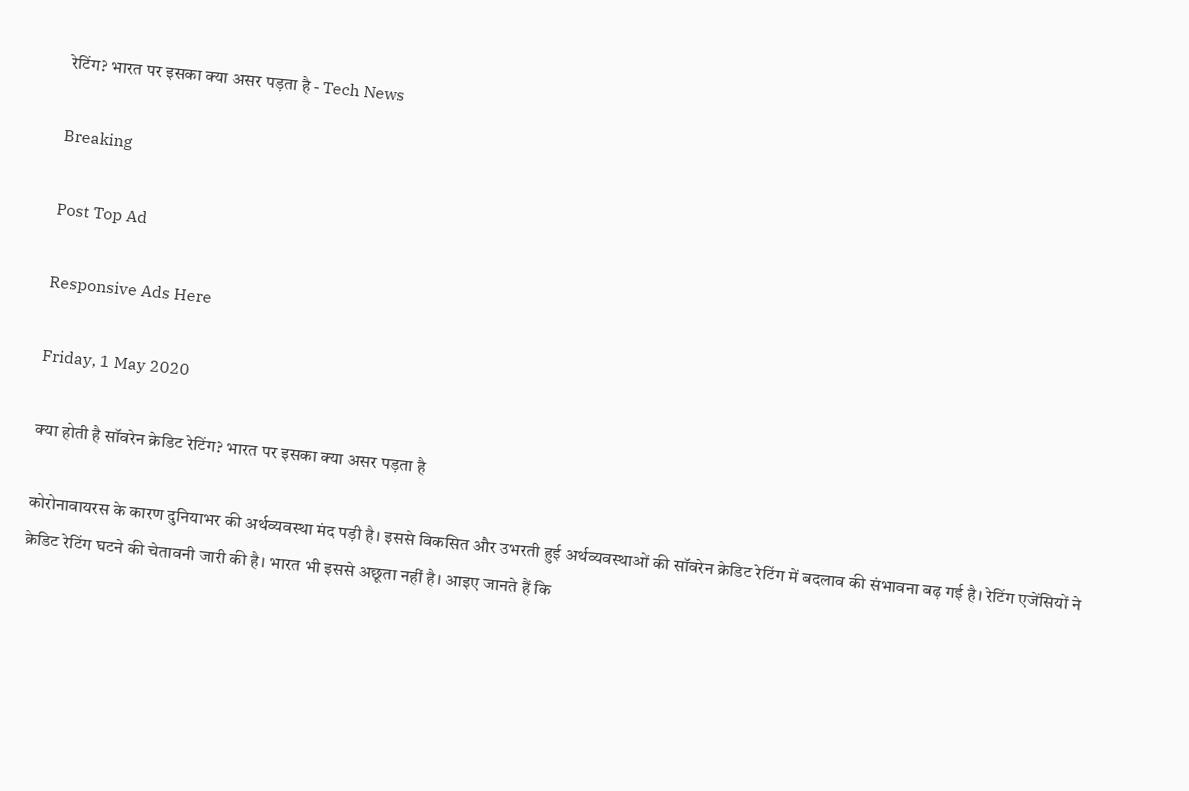रेटिंग? भारत पर इसका क्या असर पड़ता है - Tech News

Breaking

Post Top Ad

Responsive Ads Here

Friday, 1 May 2020

क्या होती है सॉवरेन क्रेडिट रेटिंग? भारत पर इसका क्या असर पड़ता है

कोरोनावायरस के कारण दुनियाभर की अर्थव्यवस्था मंद पड़ी है। इससे विकसित और उभरती हुई अर्थव्यवस्थाओं की सॉवरेन क्रेडिट रेटिंग में बदलाव की संभावना बढ़ गई है। रेटिंग एजेंसियों ने क्रेडिट रेटिंग घटने की चेतावनी जारी की है। भारत भी इससे अछूता नहीं है। आइए जानते हैं कि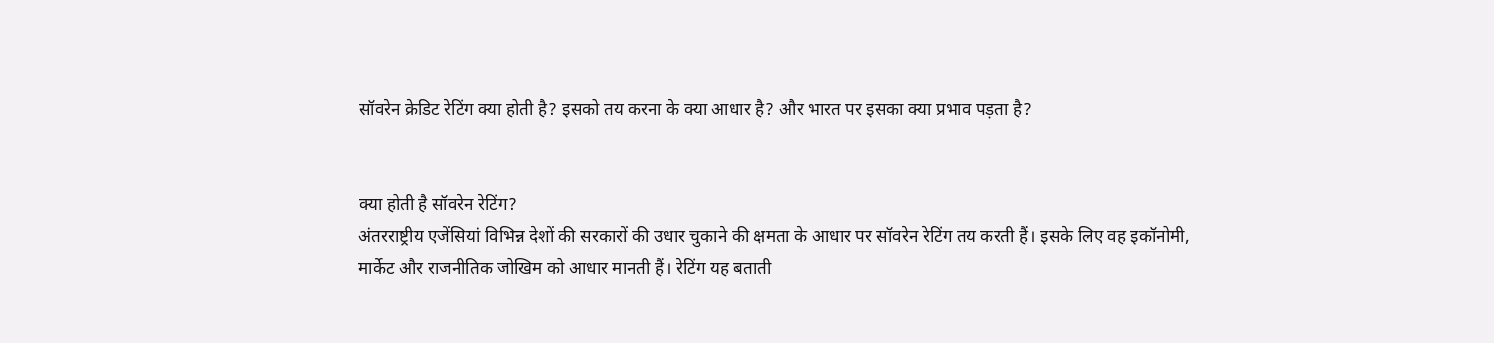सॉवरेन क्रेडिट रेटिंग क्या होती है? इसको तय करना के क्या आधार है? और भारत पर इसका क्या प्रभाव पड़ता है?


क्या होती है सॉवरेन रेटिंग?
अंतरराष्ट्रीय एजेंसियां विभिन्न देशों की सरकारों की उधार चुकाने की क्षमता के आधार पर सॉवरेन रेटिंग तय करती हैं। इसके लिए वह इकॉनोमी, मार्केट और राजनीतिक जोखिम को आधार मानती हैं। रेटिंग यह बताती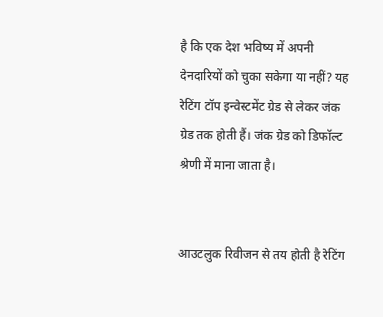है कि एक देश भविष्य में अपनी देनदारियों को चुका सकेगा या नहीं? यह रेटिंग टॉप इन्वेस्टमेंट ग्रेड से लेकर जंक ग्रेड तक होती हैं। जंक ग्रेड को डिफॉल्ट श्रेणी में माना जाता है।


आउटलुक रिवीजन से तय होती है रेटिंग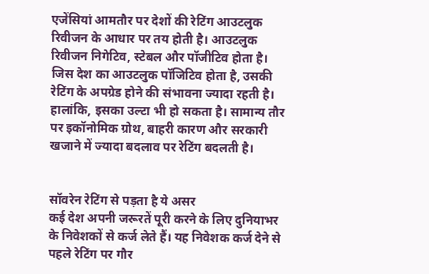एजेंसियां आमतौर पर देशों की रेटिंग आउटलुक रिवीजन के आधार पर तय होती है। आउटलुक रिवीजन निगेटिव, स्टेबल और पॉजीटिव होता है। जिस देश का आउटलुक पॉजिटिव होता है, उसकी रेटिंग के अपग्रेड होने की संभावना ज्यादा रहती है। हालांकि, इसका उल्टा भी हो सकता है। सामान्य तौर पर इकॉनोमिक ग्रोथ, बाहरी कारण और सरकारी खजाने में ज्यादा बदलाव पर रेटिंग बदलती है।


सॉवरेन रेटिंग से पड़ता है ये असर
कई देश अपनी जरूरतें पूरी करने के लिए दुनियाभर के निवेशकों से कर्ज लेते हैं। यह निवेशक कर्ज देने से पहले रेटिंग पर गौर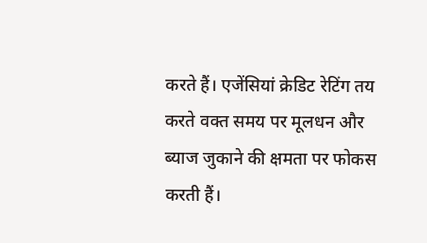करते हैं। एजेंसियां क्रेडिट रेटिंग तय करते वक्त समय पर मूलधन और ब्याज जुकाने की क्षमता पर फोकस करती हैं।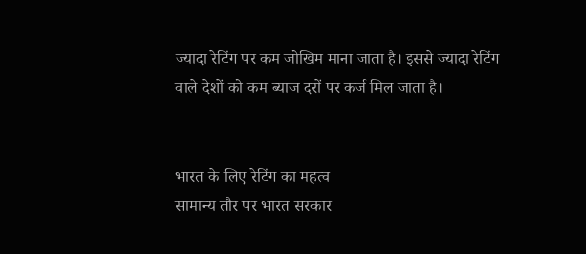ज्यादा रेटिंग पर कम जोखिम माना जाता है। इससे ज्यादा रेटिंग वाले देशों को कम ब्याज दरों पर कर्ज मिल जाता है।


भारत के लिए रेटिंग का महत्व
सामान्य तौर पर भारत सरकार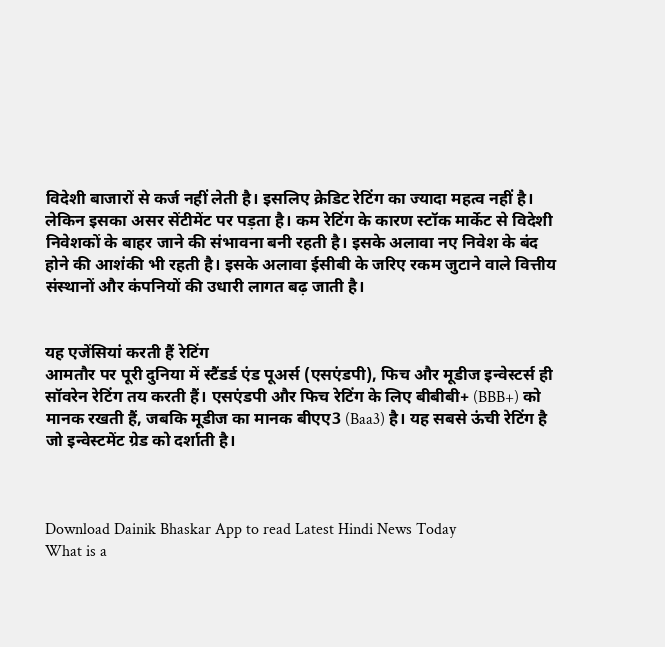विदेशी बाजारों से कर्ज नहीं लेती है। इसलिए क्रेडिट रेटिंग का ज्यादा महत्व नहीं है। लेकिन इसका असर सेंटीमेंट पर पड़ता है। कम रेटिंग के कारण स्टॉक मार्केट से विदेशी निवेशकों के बाहर जाने की संभावना बनी रहती है। इसके अलावा नए निवेश के बंद होने की आशंकी भी रहती है। इसके अलावा ईसीबी के जरिए रकम जुटाने वाले वित्तीय संस्थानों और कंपनियों की उधारी लागत बढ़ जाती है।


यह एजेंसियां करती हैं रेटिंग
आमतौर पर पूरी दुनिया में स्टैंडर्ड एंड पूअर्स (एसएंडपी), फिच और मूडीज इन्वेस्टर्स ही सॉवरेन रेटिंग तय करती हैं। एसएंडपी और फिच रेटिंग के लिए बीबीबी+ (BBB+) को मानक रखती हैं, जबकि मूडीज का मानक बीएए3 (Baa3) है। यह सबसे ऊंची रेटिंग है जो इन्वेस्टमेंट ग्रेड को दर्शाती है।



Download Dainik Bhaskar App to read Latest Hindi News Today
What is a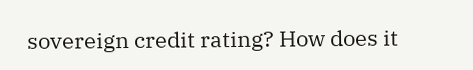sovereign credit rating? How does it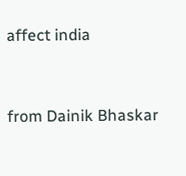affect india


from Dainik Bhaskar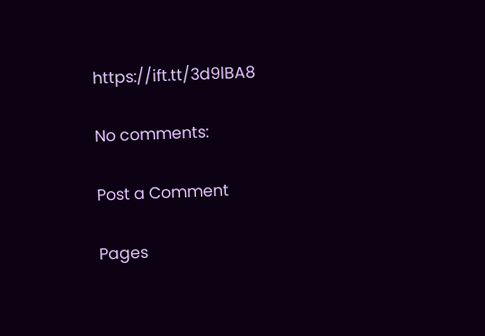https://ift.tt/3d9lBA8

No comments:

Post a Comment

Pages